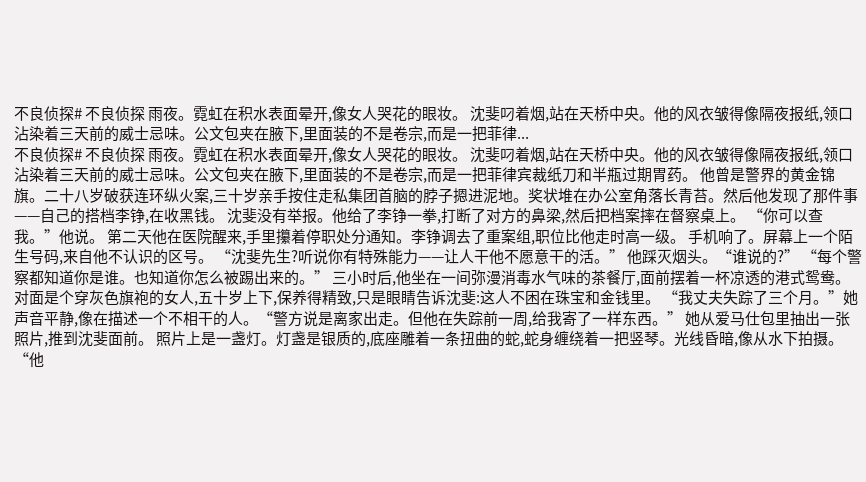不良侦探# 不良侦探 雨夜。霓虹在积水表面晕开,像女人哭花的眼妆。 沈斐叼着烟,站在天桥中央。他的风衣皱得像隔夜报纸,领口沾染着三天前的威士忌味。公文包夹在腋下,里面装的不是卷宗,而是一把菲律...
不良侦探# 不良侦探 雨夜。霓虹在积水表面晕开,像女人哭花的眼妆。 沈斐叼着烟,站在天桥中央。他的风衣皱得像隔夜报纸,领口沾染着三天前的威士忌味。公文包夹在腋下,里面装的不是卷宗,而是一把菲律宾裁纸刀和半瓶过期胃药。 他曾是警界的黄金锦旗。二十八岁破获连环纵火案,三十岁亲手按住走私集团首脑的脖子摁进泥地。奖状堆在办公室角落长青苔。然后他发现了那件事——自己的搭档李铮,在收黑钱。 沈斐没有举报。他给了李铮一拳,打断了对方的鼻梁,然后把档案摔在督察桌上。 “你可以查我。”他说。 第二天他在医院醒来,手里攥着停职处分通知。李铮调去了重案组,职位比他走时高一级。 手机响了。屏幕上一个陌生号码,来自他不认识的区号。 “沈斐先生?听说你有特殊能力——让人干他不愿意干的活。” 他踩灭烟头。“谁说的?” “每个警察都知道你是谁。也知道你怎么被踢出来的。” 三小时后,他坐在一间弥漫消毒水气味的茶餐厅,面前摆着一杯凉透的港式鸳鸯。对面是个穿灰色旗袍的女人,五十岁上下,保养得精致,只是眼睛告诉沈斐:这人不困在珠宝和金钱里。 “我丈夫失踪了三个月。”她声音平静,像在描述一个不相干的人。“警方说是离家出走。但他在失踪前一周,给我寄了一样东西。” 她从爱马仕包里抽出一张照片,推到沈斐面前。 照片上是一盏灯。灯盏是银质的,底座雕着一条扭曲的蛇,蛇身缠绕着一把竖琴。光线昏暗,像从水下拍摄。 “他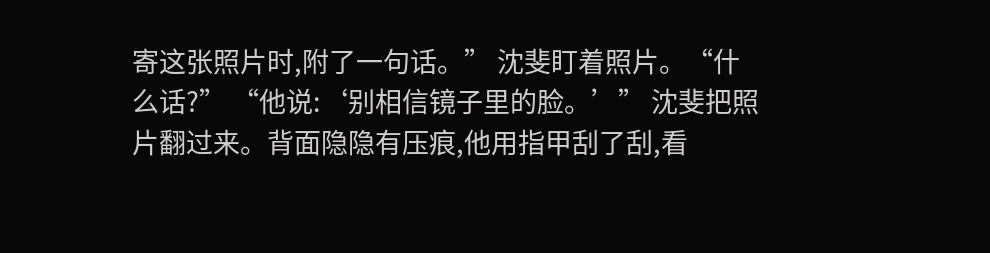寄这张照片时,附了一句话。” 沈斐盯着照片。“什么话?” “他说:‘别相信镜子里的脸。’” 沈斐把照片翻过来。背面隐隐有压痕,他用指甲刮了刮,看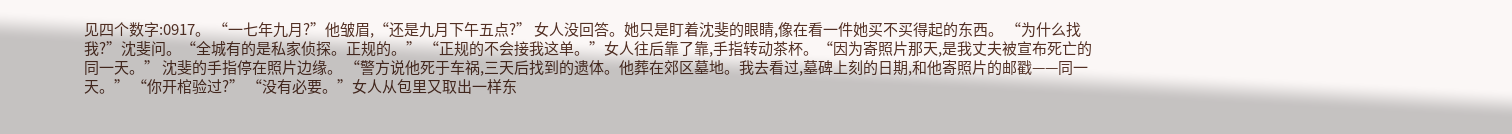见四个数字:0917。 “一七年九月?”他皱眉,“还是九月下午五点?” 女人没回答。她只是盯着沈斐的眼睛,像在看一件她买不买得起的东西。 “为什么找我?”沈斐问。“全城有的是私家侦探。正规的。” “正规的不会接我这单。”女人往后靠了靠,手指转动茶杯。“因为寄照片那天,是我丈夫被宣布死亡的同一天。” 沈斐的手指停在照片边缘。 “警方说他死于车祸,三天后找到的遗体。他葬在郊区墓地。我去看过,墓碑上刻的日期,和他寄照片的邮戳——同一天。” “你开棺验过?” “没有必要。”女人从包里又取出一样东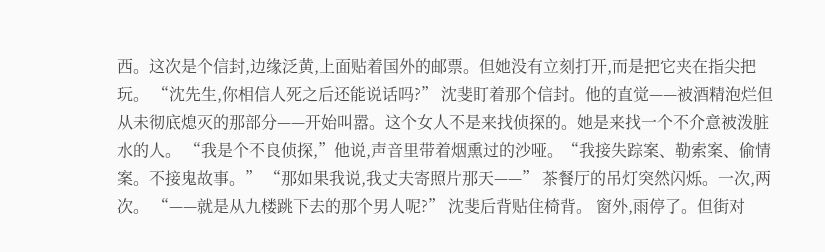西。这次是个信封,边缘泛黄,上面贴着国外的邮票。但她没有立刻打开,而是把它夹在指尖把玩。 “沈先生,你相信人死之后还能说话吗?” 沈斐盯着那个信封。他的直觉——被酒精泡烂但从未彻底熄灭的那部分——开始叫嚣。这个女人不是来找侦探的。她是来找一个不介意被泼脏水的人。 “我是个不良侦探,”他说,声音里带着烟熏过的沙哑。“我接失踪案、勒索案、偷情案。不接鬼故事。” “那如果我说,我丈夫寄照片那天——” 茶餐厅的吊灯突然闪烁。一次,两次。 “——就是从九楼跳下去的那个男人呢?” 沈斐后背贴住椅背。 窗外,雨停了。但街对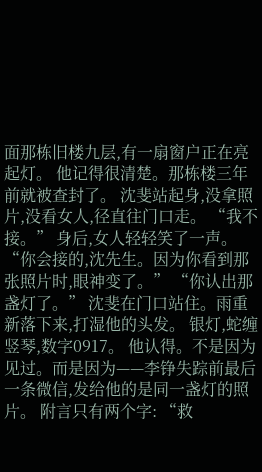面那栋旧楼九层,有一扇窗户正在亮起灯。 他记得很清楚。那栋楼三年前就被查封了。 沈斐站起身,没拿照片,没看女人,径直往门口走。 “我不接。” 身后,女人轻轻笑了一声。 “你会接的,沈先生。因为你看到那张照片时,眼神变了。” “你认出那盏灯了。” 沈斐在门口站住。雨重新落下来,打湿他的头发。 银灯,蛇缠竖琴,数字0917。 他认得。不是因为见过。而是因为——李铮失踪前最后一条微信,发给他的是同一盏灯的照片。 附言只有两个字: “救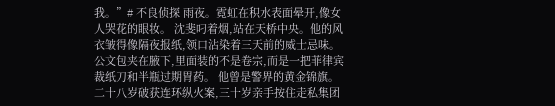我。”# 不良侦探 雨夜。霓虹在积水表面晕开,像女人哭花的眼妆。 沈斐叼着烟,站在天桥中央。他的风衣皱得像隔夜报纸,领口沾染着三天前的威士忌味。公文包夹在腋下,里面装的不是卷宗,而是一把菲律宾裁纸刀和半瓶过期胃药。 他曾是警界的黄金锦旗。二十八岁破获连环纵火案,三十岁亲手按住走私集团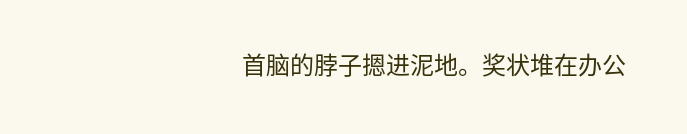首脑的脖子摁进泥地。奖状堆在办公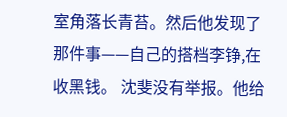室角落长青苔。然后他发现了那件事——自己的搭档李铮,在收黑钱。 沈斐没有举报。他给